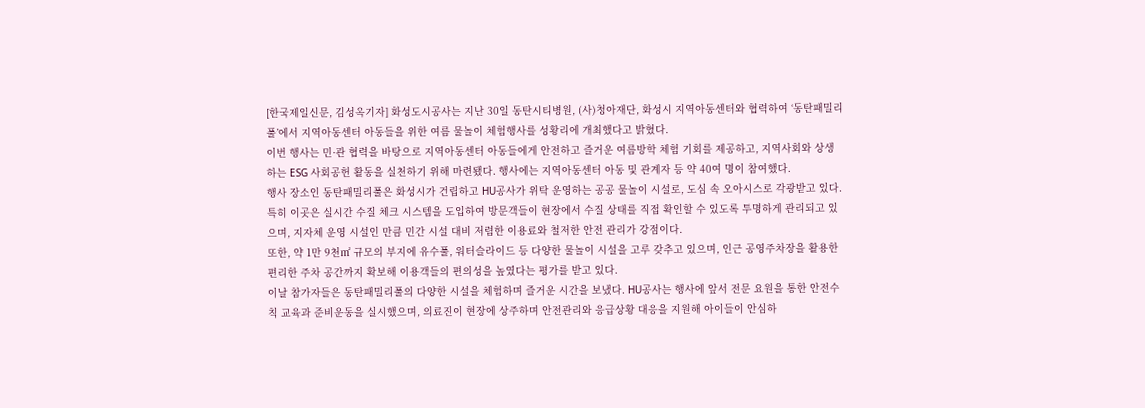[한국제일신문, 김성옥기자] 화성도시공사는 지난 30일 동탄시티병원, (사)청아재단, 화성시 지역아동센터와 협력하여 ‘동탄패밀리풀’에서 지역아동센터 아동들을 위한 여름 물놀이 체험행사를 성황리에 개최했다고 밝혔다.
이번 행사는 민·관 협력을 바탕으로 지역아동센터 아동들에게 안전하고 즐거운 여름방학 체험 기회를 제공하고, 지역사회와 상생하는 ESG 사회공헌 활동을 실천하기 위해 마련됐다. 행사에는 지역아동센터 아동 및 관계자 등 약 40여 명이 참여했다.
행사 장소인 동탄패밀리풀은 화성시가 건립하고 HU공사가 위탁 운영하는 공공 물놀이 시설로, 도심 속 오아시스로 각광받고 있다. 특히 이곳은 실시간 수질 체크 시스템을 도입하여 방문객들이 현장에서 수질 상태를 직접 확인할 수 있도록 투명하게 관리되고 있으며, 지자체 운영 시설인 만큼 민간 시설 대비 저렴한 이용료와 철저한 안전 관리가 강점이다.
또한, 약 1만 9천㎡ 규모의 부지에 유수풀, 워터슬라이드 등 다양한 물놀이 시설을 고루 갖추고 있으며, 인근 공영주차장을 활용한 편리한 주차 공간까지 확보해 이용객들의 편의성을 높였다는 평가를 받고 있다.
이날 참가자들은 동탄패밀리풀의 다양한 시설을 체험하며 즐거운 시간을 보냈다. HU공사는 행사에 앞서 전문 요원을 통한 안전수칙 교육과 준비운동을 실시했으며, 의료진이 현장에 상주하며 안전관리와 응급상황 대응을 지원해 아이들이 안심하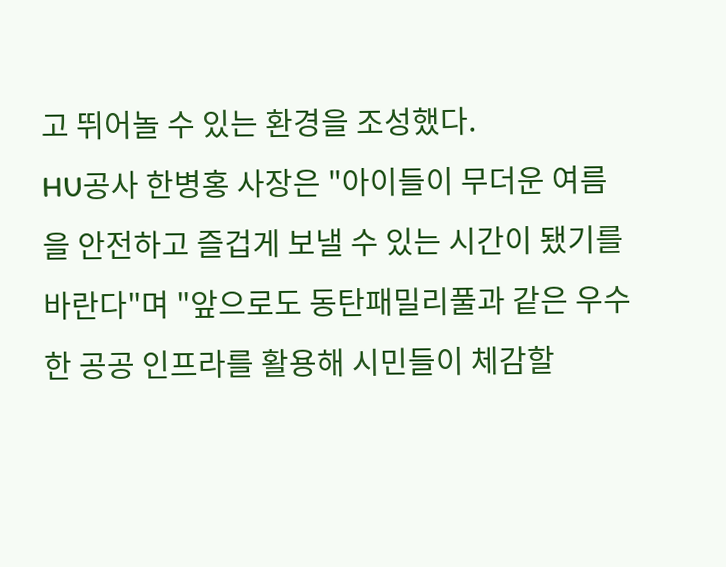고 뛰어놀 수 있는 환경을 조성했다.
HU공사 한병홍 사장은 "아이들이 무더운 여름을 안전하고 즐겁게 보낼 수 있는 시간이 됐기를 바란다"며 "앞으로도 동탄패밀리풀과 같은 우수한 공공 인프라를 활용해 시민들이 체감할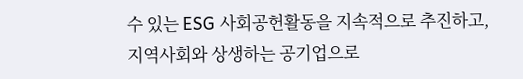수 있는 ESG 사회공헌활동을 지속적으로 추진하고, 지역사회와 상생하는 공기업으로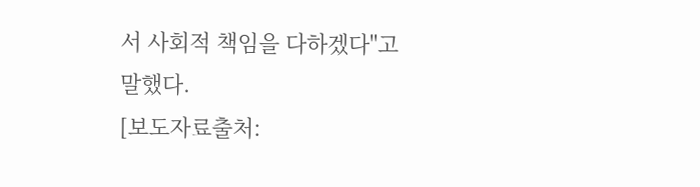서 사회적 책임을 다하겠다"고 말했다.
[보도자료출처: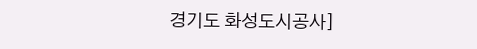경기도 화성도시공사]